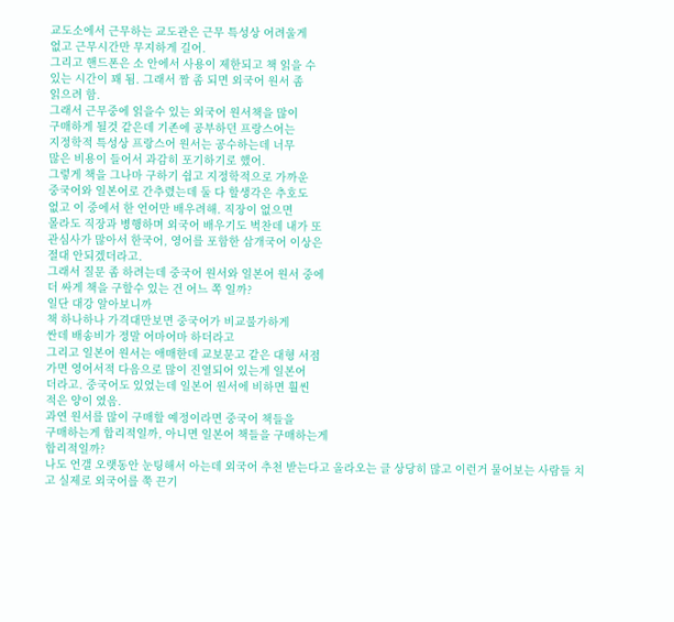교도소에서 근무하는 교도관은 근무 특성상 어려울게
없고 근무시간만 무지하게 길어.
그리고 핸드폰은 소 안에서 사용이 제한되고 책 읽을 수
있는 시간이 꽤 됨. 그래서 짬 좀 되면 외국어 원서 좀
읽으려 함.
그래서 근무중에 읽을수 있는 외국어 원서책을 많이
구매하게 될것 같은데 기존에 공부하던 프랑스어는
지정학적 특성상 프랑스어 원서는 공수하는데 너무
많은 비용이 들어서 과감히 포기하기로 했어.
그렇게 책을 그나마 구하기 쉽고 지정학적으로 가까운
중국어와 일본어로 간추렸는데 둘 다 할생각은 추호도
없고 이 중에서 한 언어만 배우려해. 직장이 없으면
몰라도 직장과 병행하며 외국어 배우기도 벅찬데 내가 또
관심사가 많아서 한국어, 영어를 포함한 삼개국어 이상은
절대 안되겠더라고.
그래서 질문 좀 하려는데 중국어 원서와 일본어 원서 중에
더 싸게 책을 구할수 있는 건 어느 쪽 일까?
일단 대강 알아보니까
책 하나하나 가격대만보면 중국어가 비교불가하게
싼데 배송비가 정말 어마어마 하더라고
그리고 일본어 원서는 애매한데 교보문고 같은 대형 서점
가면 영어서적 다음으로 많이 진열되어 있는게 일본어
더라고. 중국어도 있었는데 일본어 원서에 비하면 훨씬
적은 양이 였음.
과연 원서를 많이 구매할 예정이라면 중국어 책들을
구매하는게 합리적일까, 아니면 일본어 책들을 구매하는게
합리적일까?
나도 언갤 오랫동안 눈팅해서 아는데 외국어 추천 받는다고 올라오는 글 상당히 많고 이런거 물어보는 사람들 치고 실제로 외국어를 쭉 끈기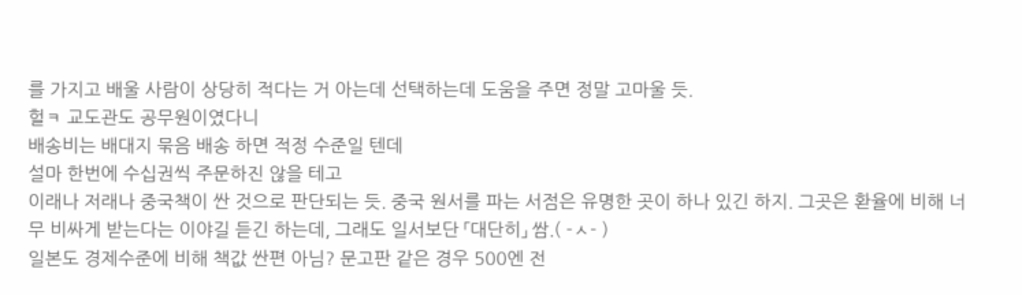를 가지고 배울 사람이 상당히 적다는 거 아는데 선택하는데 도움을 주면 정말 고마울 듯.
헐ㅋ 교도관도 공무원이였다니
배송비는 배대지 묶음 배송 하면 적정 수준일 텐데
설마 한번에 수십권씩 주문하진 않을 테고
이래나 저래나 중국책이 싼 것으로 판단되는 듯. 중국 원서를 파는 서점은 유명한 곳이 하나 있긴 하지. 그곳은 환율에 비해 너무 비싸게 받는다는 이야길 듣긴 하는데, 그래도 일서보단 「대단히」 쌈.( -ㅅ- )
일본도 경제수준에 비해 책값 싼편 아님? 문고판 같은 경우 500엔 전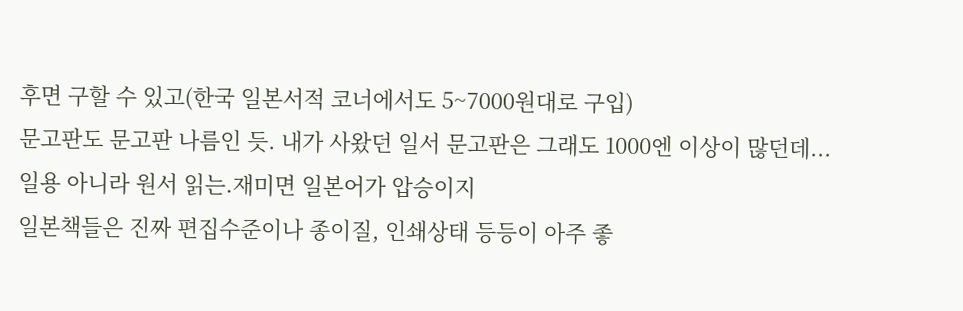후면 구할 수 있고(한국 일본서적 코너에서도 5~7000원대로 구입)
문고판도 문고판 나름인 듯. 내가 사왔던 일서 문고판은 그래도 1000엔 이상이 많던데...
일용 아니라 원서 읽는.재미면 일본어가 압승이지
일본책들은 진짜 편집수준이나 종이질, 인쇄상태 등등이 아주 좋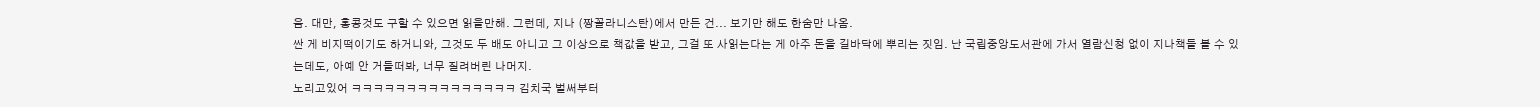음. 대만, 홍콩것도 구할 수 있으면 읽을만해. 그런데, 지나 (짱꼴라니스탄)에서 만든 건... 보기만 해도 한숨만 나옴.
싼 게 비지떡이기도 하거니와, 그것도 두 배도 아니고 그 이상으로 책값을 받고, 그걸 또 사읽는다는 게 아주 돈을 길바닥에 뿌리는 짓임. 난 국립중앙도서관에 가서 열람신청 없이 지나책들 볼 수 있는데도, 아예 안 거들떠봐, 너무 질려버린 나머지.
노리고있어 ㅋㅋㅋㅋㅋㅋㅋㅋㅋㅋㅋㅋㅋㅋㅋ 김치국 벌써부터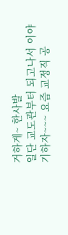거하게~ 한사발
일단 교도관부터 되고나서 이야기하자~~~ 요즘 교정직 공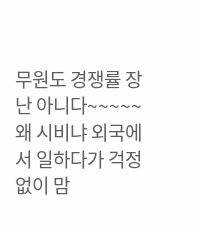무원도 경쟁률 장난 아니다~~~~~
왜 시비냐 외국에서 일하다가 걱정없이 맘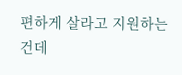편하게 살라고 지원하는건데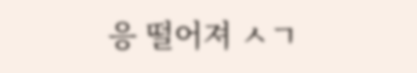응 떨어져 ㅅㄱ